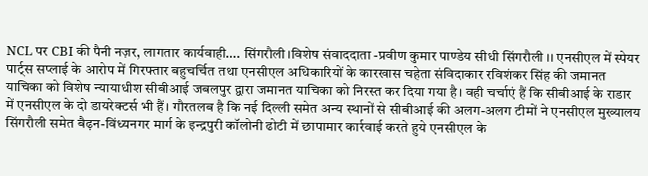NCL पर CBI की पैनी नज़र, लागतार कार्यवाही…. सिंगरौली।विशेष संवाददाता -प्रवीण कुमार पाण्डेय सीधी सिंगरौली ।। एनसीएल में स्पेयर पार्ट्स सप्लाई के आरोप में गिरफ्तार बहुचर्चित तथा एनसीएल अधिकारियों के कारखास चहेता संविदाकार रविशंकर सिंह की जमानत याचिका को विशेष न्यायाधीश सीबीआई जबलपुर द्वारा जमानत याचिका को निरस्त कर दिया गया है। वही चर्चाएं हैं कि सीबीआई के राडार में एनसीएल के दो डायरेक्टर्स भी हैं। गौरतलब है कि नई दिल्ली समेत अन्य स्थानों से सीबीआई की अलग-अलग टीमों ने एनसीएल मुख्यालय सिंगरौली समेत बैढ़न-विंध्यनगर मार्ग के इन्द्रपुरी कॉलोनी ढोटी में छापामार कार्रवाई करते हुये एनसीएल के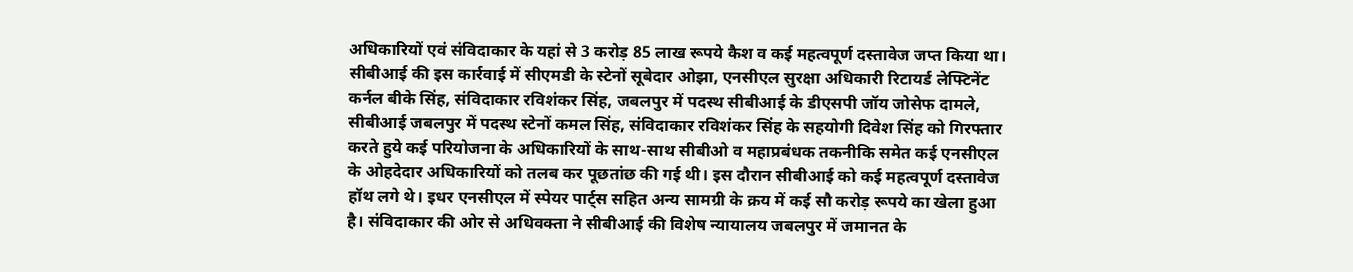अधिकारियों एवं संविदाकार के यहां से 3 करोड़ 85 लाख रूपये कैश व कई महत्वपूर्ण दस्तावेज जप्त किया था। सीबीआई की इस कार्रवाई में सीएमडी के स्टेनों सूबेदार ओझा, एनसीएल सुरक्षा अधिकारी रिटायर्ड लेफ्टिनेंट कर्नल बीके सिंह, संविदाकार रविशंकर सिंह, जबलपुर में पदस्थ सीबीआई के डीएसपी जॉय जोसेफ दामले, सीबीआई जबलपुर में पदस्थ स्टेनों कमल सिंह, संविदाकार रविशंकर सिंह के सहयोगी दिवेश सिंह को गिरफ्तार करते हुये कई परियोजना के अधिकारियों के साथ-साथ सीबीओ व महाप्रबंधक तकनीकि समेत कई एनसीएल के ओहदेदार अधिकारियों को तलब कर पूछतांछ की गई थी। इस दौरान सीबीआई को कई महत्वपूर्ण दस्तावेज हॉथ लगे थे। इधर एनसीएल में स्पेयर पार्ट्स सहित अन्य सामग्री के क्रय में कई सौ करोड़ रूपये का खेला हुआ है। संविदाकार की ओर से अधिवक्ता ने सीबीआई की विशेष न्यायालय जबलपुर में जमानत के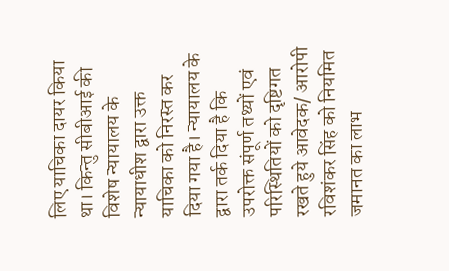लिए याचिका दायर किया था। किन्तु सीबीआई की विशेष न्यायालय के न्यायाधीश द्वारा उक्त याचिका को निरस्त कर दिया गया है। न्यायालय के द्वारा तर्क दिया है कि उपरोक्त संपूर्ण तथ्यों एवं परिस्थितियों को दृष्टिगत रखते हुये आवेदक/ आरोपी रविशंकर सिंह को नियमित जमानत का लाभ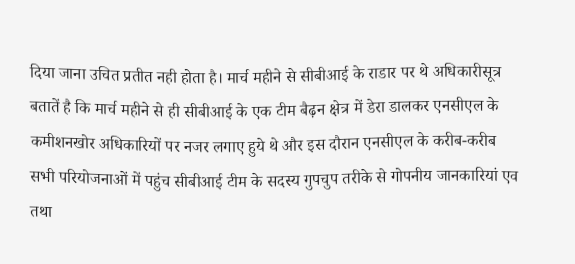दिया जाना उचित प्रतीत नही होता है। मार्च महीने से सीबीआई के राडार पर थे अधिकारीसूत्र बतातें है कि मार्च महीने से ही सीबीआई के एक टीम बैढ़न क्षेत्र में डेरा डालकर एनसीएल के कमीशनखोर अधिकारियों पर नजर लगाए हुये थे और इस दौरान एनसीएल के करीब-करीब सभी परियोजनाओं में पहुंच सीबीआई टीम के सदस्य गुपचुप तरीके से गोपनीय जानकारियां एव तथा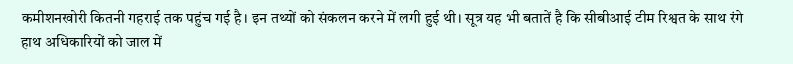कमीशनखोरी कितनी गहराई तक पहुंच गई है। इन तथ्यों को संकलन करने में लगी हुई थी। सूत्र यह भी बतातें है कि सीबीआई टीम रिश्वत के साथ रंगे हाथ अधिकारियों को जाल में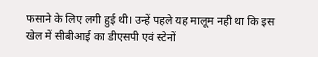फसाने के लिए लगी हुई थी। उन्हें पहले यह मालूम नही था कि इस खेल में सीबीआई का डीएसपी एवं स्टेनों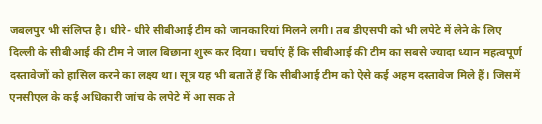जबलपुर भी संलिप्त है। धीरे- धीरे सीबीआई टीम को जानकारियां मिलने लगी। तब डीएसपी को भी लपेटे में लेने के लिए दिल्ली के सीबीआई की टीम ने जाल बिछाना शुरू कर दिया। चर्चाएं हैं कि सीबीआई की टीम का सबसे ज्यादा ध्यान महत्वपूर्ण दस्तावेजों को हासिल करने का लक्ष्य था। सूत्र यह भी बतातें हैं कि सीबीआई टीम को ऐसे कई अहम दस्तावेज मिले हैं। जिसमें एनसीएल के कई अधिकारी जांच के लपेटे में आ सक ते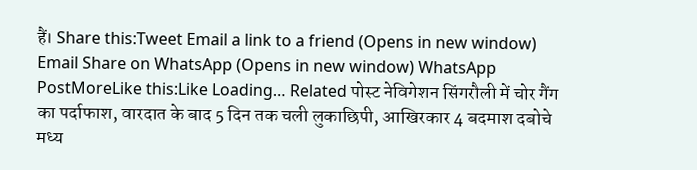हैं। Share this:Tweet Email a link to a friend (Opens in new window) Email Share on WhatsApp (Opens in new window) WhatsApp PostMoreLike this:Like Loading… Related पोस्ट नेविगेशन सिंगरौली में चोर गैंग का पर्दाफाश, वारदात के बाद 5 दिन तक चली लुकाछिपी, आखिरकार 4 बदमाश दबोचे मध्य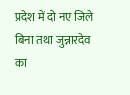प्रदेश में दो नए जिले बिना तथा जुन्नारदेव का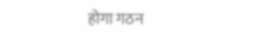होगा गठन